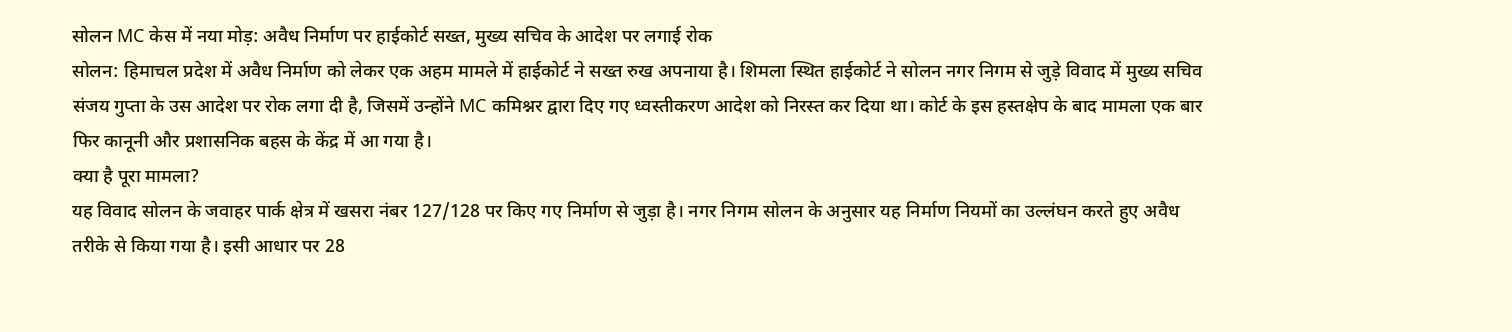सोलन MC केस में नया मोड़: अवैध निर्माण पर हाईकोर्ट सख्त, मुख्य सचिव के आदेश पर लगाई रोक
सोलन: हिमाचल प्रदेश में अवैध निर्माण को लेकर एक अहम मामले में हाईकोर्ट ने सख्त रुख अपनाया है। शिमला स्थित हाईकोर्ट ने सोलन नगर निगम से जुड़े विवाद में मुख्य सचिव संजय गुप्ता के उस आदेश पर रोक लगा दी है, जिसमें उन्होंने MC कमिश्नर द्वारा दिए गए ध्वस्तीकरण आदेश को निरस्त कर दिया था। कोर्ट के इस हस्तक्षेप के बाद मामला एक बार फिर कानूनी और प्रशासनिक बहस के केंद्र में आ गया है।
क्या है पूरा मामला?
यह विवाद सोलन के जवाहर पार्क क्षेत्र में खसरा नंबर 127/128 पर किए गए निर्माण से जुड़ा है। नगर निगम सोलन के अनुसार यह निर्माण नियमों का उल्लंघन करते हुए अवैध तरीके से किया गया है। इसी आधार पर 28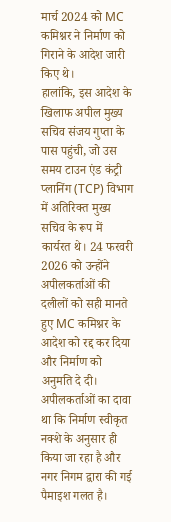मार्च 2024 को MC कमिश्नर ने निर्माण को गिराने के आदेश जारी किए थे।
हालांकि, इस आदेश के खिलाफ अपील मुख्य सचिव संजय गुप्ता के पास पहुंची, जो उस समय टाउन एंड कंट्री प्लानिंग (TCP) विभाग में अतिरिक्त मुख्य सचिव के रूप में कार्यरत थे। 24 फरवरी 2026 को उन्होंने अपीलकर्ताओं की दलीलों को सही मानते हुए MC कमिश्नर के आदेश को रद्द कर दिया और निर्माण को अनुमति दे दी। अपीलकर्ताओं का दावा था कि निर्माण स्वीकृत नक्शे के अनुसार ही किया जा रहा है और नगर निगम द्वारा की गई पैमाइश गलत है।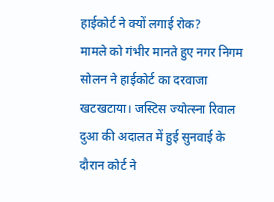हाईकोर्ट ने क्यों लगाई रोक?
मामले को गंभीर मानते हुए नगर निगम सोलन ने हाईकोर्ट का दरवाजा खटखटाया। जस्टिस ज्योत्स्ना रिवाल दुआ की अदालत में हुई सुनवाई के दौरान कोर्ट ने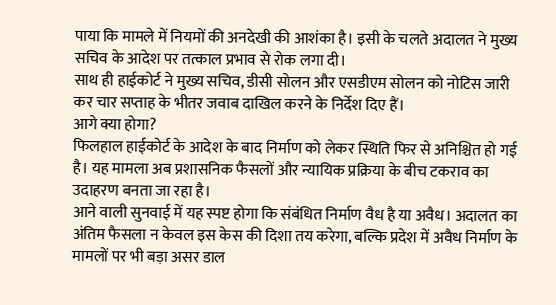पाया कि मामले में नियमों की अनदेखी की आशंका है। इसी के चलते अदालत ने मुख्य सचिव के आदेश पर तत्काल प्रभाव से रोक लगा दी।
साथ ही हाईकोर्ट ने मुख्य सचिव, डीसी सोलन और एसडीएम सोलन को नोटिस जारी कर चार सप्ताह के भीतर जवाब दाखिल करने के निर्देश दिए हैं।
आगे क्या होगा?
फिलहाल हाईकोर्ट के आदेश के बाद निर्माण को लेकर स्थिति फिर से अनिश्चित हो गई है। यह मामला अब प्रशासनिक फैसलों और न्यायिक प्रक्रिया के बीच टकराव का उदाहरण बनता जा रहा है।
आने वाली सुनवाई में यह स्पष्ट होगा कि संबंधित निर्माण वैध है या अवैध। अदालत का अंतिम फैसला न केवल इस केस की दिशा तय करेगा, बल्कि प्रदेश में अवैध निर्माण के मामलों पर भी बड़ा असर डाल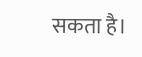सकता है।